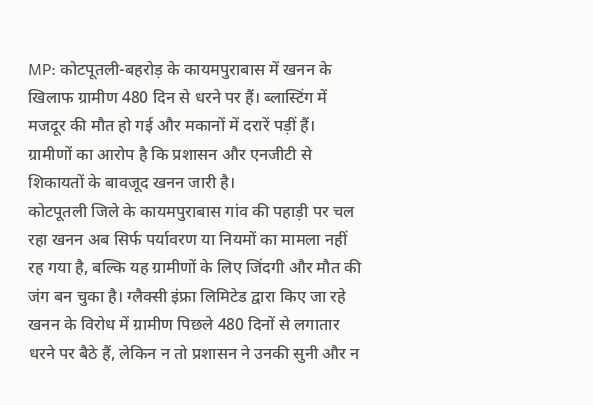MP: कोटपूतली-बहरोड़ के कायमपुराबास में खनन के खिलाफ ग्रामीण 480 दिन से धरने पर हैं। ब्लास्टिंग में मजदूर की मौत हो गई और मकानों में दरारें पड़ीं हैं। ग्रामीणों का आरोप है कि प्रशासन और एनजीटी से शिकायतों के बावजूद खनन जारी है।
कोटपूतली जिले के कायमपुराबास गांव की पहाड़ी पर चल रहा खनन अब सिर्फ पर्यावरण या नियमों का मामला नहीं रह गया है, बल्कि यह ग्रामीणों के लिए जिंदगी और मौत की जंग बन चुका है। ग्लैक्सी इंफ्रा लिमिटेड द्वारा किए जा रहे खनन के विरोध में ग्रामीण पिछले 480 दिनों से लगातार धरने पर बैठे हैं, लेकिन न तो प्रशासन ने उनकी सुनी और न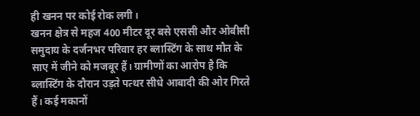ही खनन पर कोई रोक लगी।
खनन क्षेत्र से महज 400 मीटर दूर बसे एससी और ओबीसी समुदाय के दर्जनभर परिवार हर ब्लास्टिंग के साथ मौत के साए में जीने को मजबूर हैं। ग्रामीणों का आरोप है कि ब्लास्टिंग के दौरान उड़ते पत्थर सीधे आबादी की ओर गिरते हैं। कई मकानों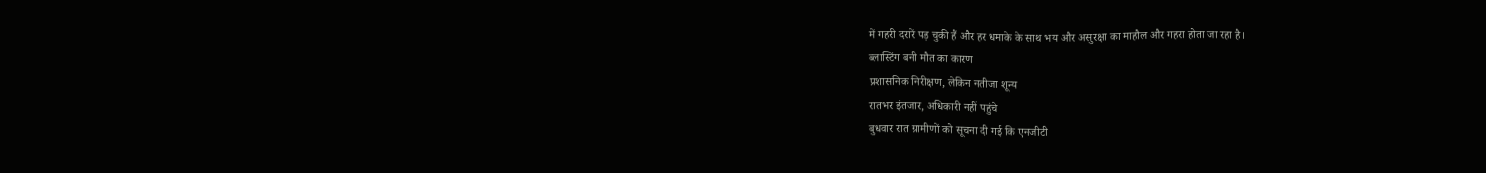में गहरी दरारें पड़ चुकी हैं और हर धमाके के साथ भय और असुरक्षा का माहौल और गहरा होता जा रहा है।
ब्लास्टिंग बनी मौत का कारण
प्रशासनिक निरीक्षण, लेकिन नतीजा शून्य
रातभर इंतजार, अधिकारी नहीं पहुंचे
बुधवार रात ग्रामीणों को सूचना दी गई कि एनजीटी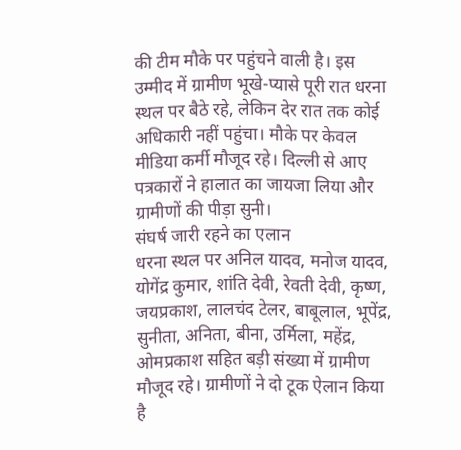की टीम मौके पर पहुंचने वाली है। इस उम्मीद में ग्रामीण भूखे-प्यासे पूरी रात धरना स्थल पर बैठे रहे, लेकिन देर रात तक कोई अधिकारी नहीं पहुंचा। मौके पर केवल मीडिया कर्मी मौजूद रहे। दिल्ली से आए पत्रकारों ने हालात का जायजा लिया और ग्रामीणों की पीड़ा सुनी।
संघर्ष जारी रहने का एलान
धरना स्थल पर अनिल यादव, मनोज यादव, योगेंद्र कुमार, शांति देवी, रेवती देवी, कृष्ण, जयप्रकाश, लालचंद टेलर, बाबूलाल, भूपेंद्र, सुनीता, अनिता, बीना, उर्मिला, महेंद्र, ओमप्रकाश सहित बड़ी संख्या में ग्रामीण मौजूद रहे। ग्रामीणों ने दो टूक ऐलान किया है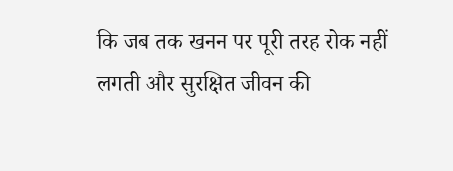कि जब तक खनन पर पूरी तरह रोक नहीं लगती और सुरक्षित जीवन की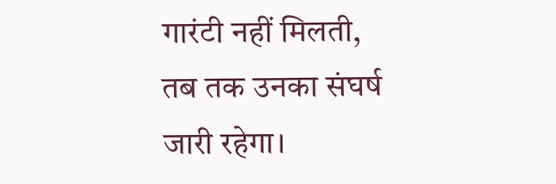गारंटी नहीं मिलती, तब तक उनका संघर्ष जारी रहेगा।